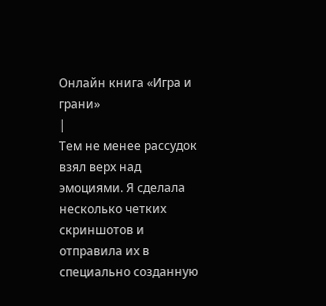Онлайн книга «Игра и грани»
|
Тем не менее рассудок взял верх над эмоциями. Я сделала несколько четких скриншотов и отправила их в специально созданную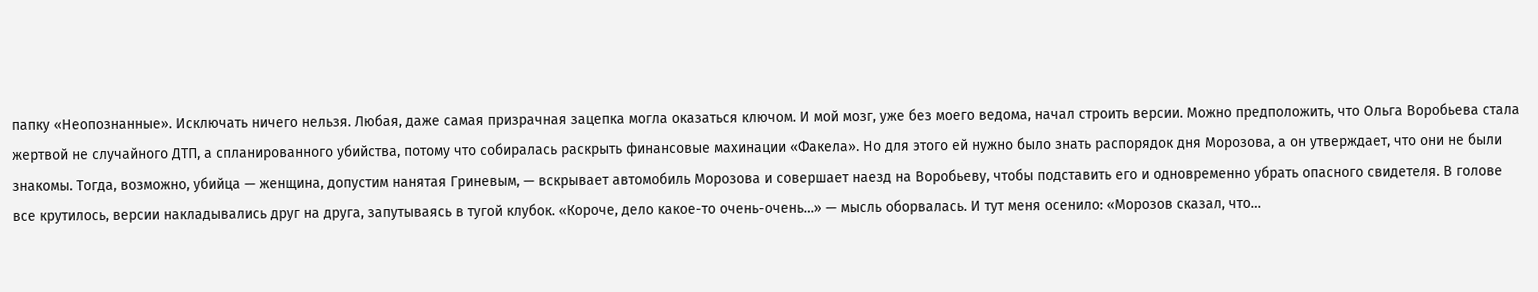папку «Неопознанные». Исключать ничего нельзя. Любая, даже самая призрачная зацепка могла оказаться ключом. И мой мозг, уже без моего ведома, начал строить версии. Можно предположить, что Ольга Воробьева стала жертвой не случайного ДТП, а спланированного убийства, потому что собиралась раскрыть финансовые махинации «Факела». Но для этого ей нужно было знать распорядок дня Морозова, а он утверждает, что они не были знакомы. Тогда, возможно, убийца — женщина, допустим нанятая Гриневым, — вскрывает автомобиль Морозова и совершает наезд на Воробьеву, чтобы подставить его и одновременно убрать опасного свидетеля. В голове все крутилось, версии накладывались друг на друга, запутываясь в тугой клубок. «Короче, дело какое-то очень-очень…» — мысль оборвалась. И тут меня осенило: «Морозов сказал, что…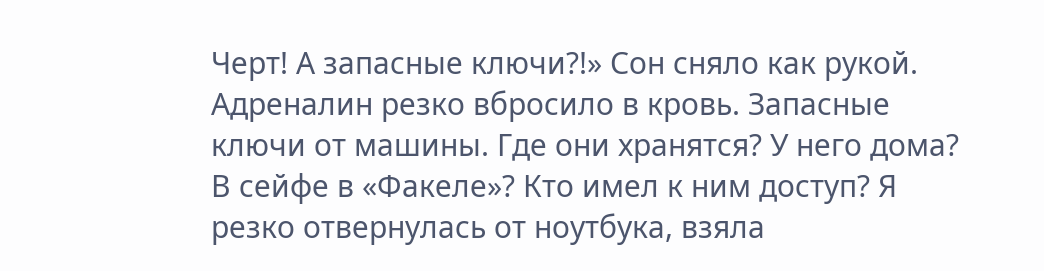Черт! А запасные ключи?!» Сон сняло как рукой. Адреналин резко вбросило в кровь. Запасные ключи от машины. Где они хранятся? У него дома? В сейфе в «Факеле»? Кто имел к ним доступ? Я резко отвернулась от ноутбука, взяла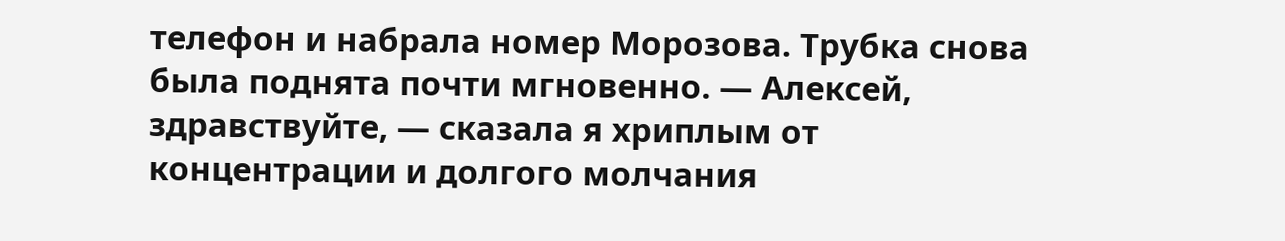телефон и набрала номер Морозова. Трубка снова была поднята почти мгновенно. — Алексей, здравствуйте, — сказала я хриплым от концентрации и долгого молчания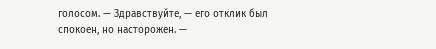голосом. — Здравствуйте, — его отклик был спокоен, но насторожен. —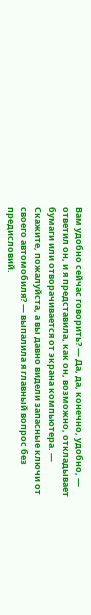Вам удобно сейчас говорить? — Да, да, конечно, удобно, — ответил он, и я представила, как он, возможно, откладывает бумаги или отворачивается от экрана компьютера. — Скажите, пожалуйста, а вы давно видели запасные ключи от своего автомобиля? — выпалила я главный вопрос без предисловий.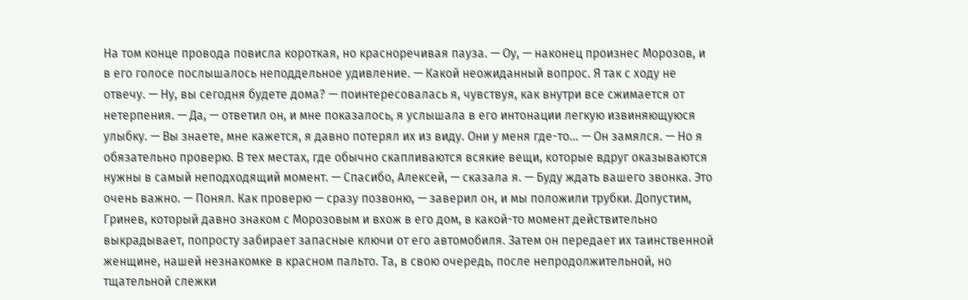На том конце провода повисла короткая, но красноречивая пауза. — Оу, — наконец произнес Морозов, и в его голосе послышалось неподдельное удивление. — Какой неожиданный вопрос. Я так с ходу не отвечу. — Ну, вы сегодня будете дома? — поинтересовалась я, чувствуя, как внутри все сжимается от нетерпения. — Да, — ответил он, и мне показалось, я услышала в его интонации легкую извиняющуюся улыбку. — Вы знаете, мне кажется, я давно потерял их из виду. Они у меня где-то… — Он замялся. — Но я обязательно проверю. В тех местах, где обычно скапливаются всякие вещи, которые вдруг оказываются нужны в самый неподходящий момент. — Спасибо, Алексей, — сказала я. — Буду ждать вашего звонка. Это очень важно. — Понял. Как проверю — сразу позвоню, — заверил он, и мы положили трубки. Допустим, Гринев, который давно знаком с Морозовым и вхож в его дом, в какой-то момент действительно выкрадывает, попросту забирает запасные ключи от его автомобиля. Затем он передает их таинственной женщине, нашей незнакомке в красном пальто. Та, в свою очередь, после непродолжительной, но тщательной слежки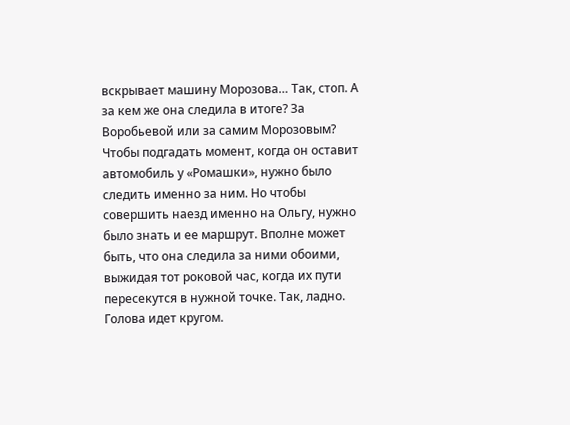вскрывает машину Морозова… Так, стоп. А за кем же она следила в итоге? За Воробьевой или за самим Морозовым? Чтобы подгадать момент, когда он оставит автомобиль у «Ромашки», нужно было следить именно за ним. Но чтобы совершить наезд именно на Ольгу, нужно было знать и ее маршрут. Вполне может быть, что она следила за ними обоими, выжидая тот роковой час, когда их пути пересекутся в нужной точке. Так, ладно. Голова идет кругом.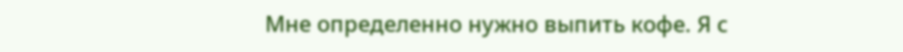Мне определенно нужно выпить кофе. Я с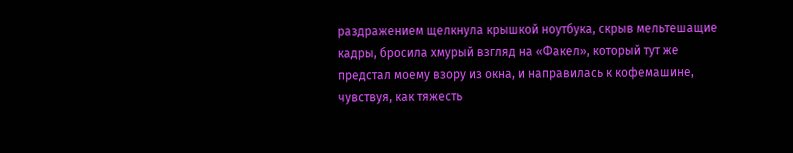раздражением щелкнула крышкой ноутбука, скрыв мельтешащие кадры, бросила хмурый взгляд на «Факел», который тут же предстал моему взору из окна, и направилась к кофемашине, чувствуя, как тяжесть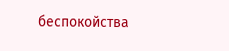беспокойства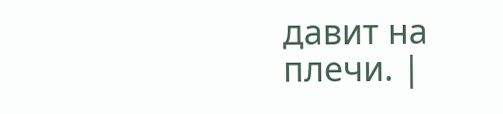давит на плечи. |